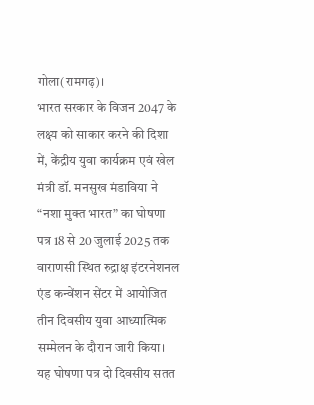गोला(रामगढ़)।
भारत सरकार के विजन 2047 के लक्ष्य को साकार करने की दिशा में, केंद्रीय युवा कार्यक्रम एवं खेल मंत्री डॉ. मनसुख मंडाविया ने “नशा मुक्त भारत” का घोषणा पत्र 18 से 20 जुलाई 2025 तक वाराणसी स्थित रुद्राक्ष इंटरनेशनल एंड कन्वेंशन सेंटर में आयोजित तीन दिवसीय युवा आध्यात्मिक सम्मेलन के दौरान जारी किया। यह घोषणा पत्र दो दिवसीय सतत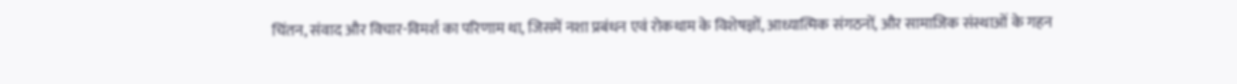चिंतन, संवाद और विचार-विमर्श का परिणाम था, जिसमें नशा प्रबंधन एवं रोकथाम के विशेषज्ञों, आध्यात्मिक संगठनों, और सामाजिक संस्थाओं के गहन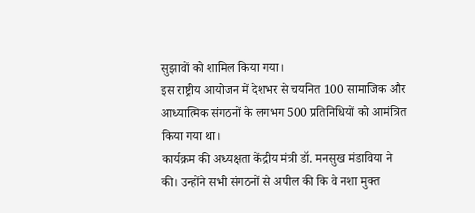सुझावों को शामिल किया गया।
इस राष्ट्रीय आयोजन में देशभर से चयनित 100 सामाजिक और आध्यात्मिक संगठनों के लगभग 500 प्रतिनिधियों को आमंत्रित किया गया था।
कार्यक्रम की अध्यक्षता केंद्रीय मंत्री डॉ. मनसुख मंडाविया ने की। उन्होंने सभी संगठनों से अपील की कि वे नशा मुक्त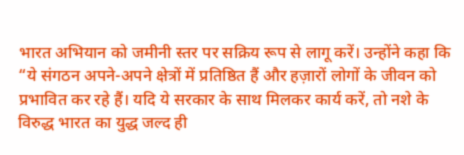भारत अभियान को जमीनी स्तर पर सक्रिय रूप से लागू करें। उन्होंने कहा कि “ये संगठन अपने-अपने क्षेत्रों में प्रतिष्ठित हैं और हज़ारों लोगों के जीवन को प्रभावित कर रहे हैं। यदि ये सरकार के साथ मिलकर कार्य करें, तो नशे के विरुद्ध भारत का युद्ध जल्द ही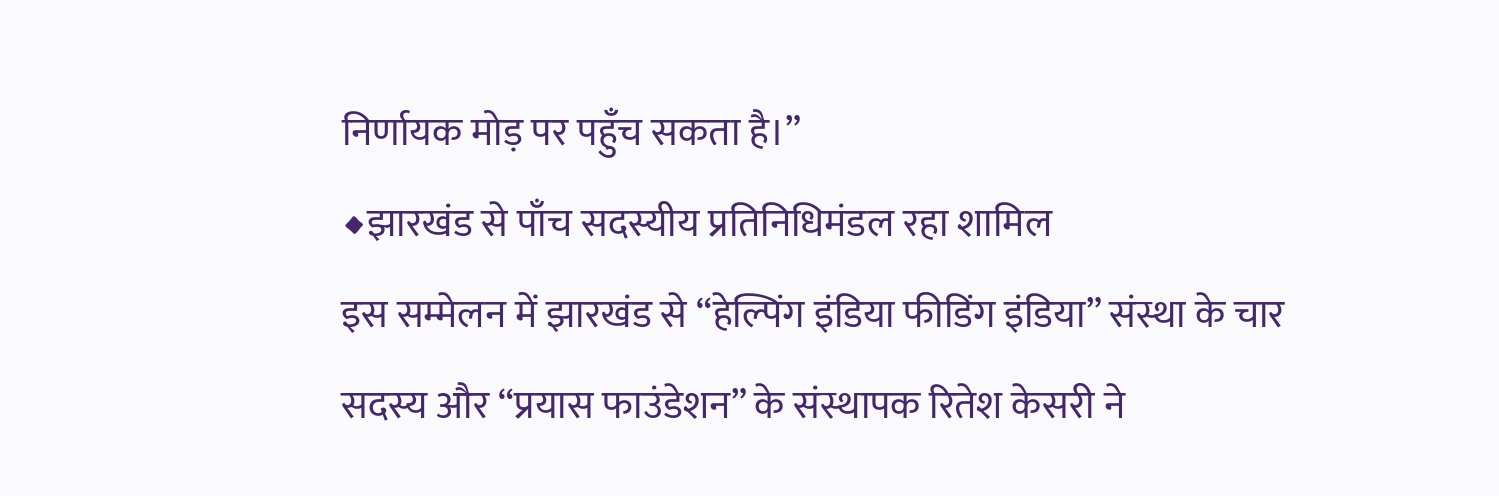निर्णायक मोड़ पर पहुँच सकता है।”
◆झारखंड से पाँच सदस्यीय प्रतिनिधिमंडल रहा शामिल
इस सम्मेलन में झारखंड से “हेल्पिंग इंडिया फीडिंग इंडिया” संस्था के चार सदस्य और “प्रयास फाउंडेशन” के संस्थापक रितेश केसरी ने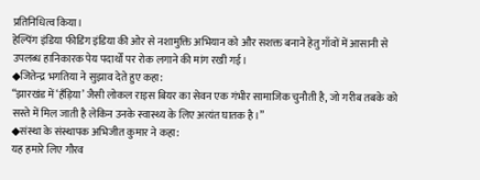प्रतिनिधित्व किया।
हेल्पिंग इंडिया फीडिंग इंडिया की ओर से नशामुक्ति अभियान को और सशक्त बनाने हेतु गाँवों में आसानी से उपलब्ध हानिकारक पेय पदार्थों पर रोक लगाने की मांग रखी गई।
◆जितेन्द्र भगतिया ने सुझाव देते हुए कहा:
“झारखंड में ‘हँड़िया’ जैसी लोकल राइस बियर का सेवन एक गंभीर सामाजिक चुनौती है, जो गरीब तबके को सस्ते में मिल जाती है लेकिन उनके स्वास्थ्य के लिए अत्यंत घातक है।”
◆संस्था के संस्थापक अभिजीत कुमार ने कहा:
यह हमारे लिए गौरव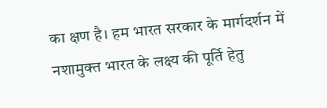का क्षण है। हम भारत सरकार के मार्गदर्शन में नशामुक्त भारत के लक्ष्य की पूर्ति हेतु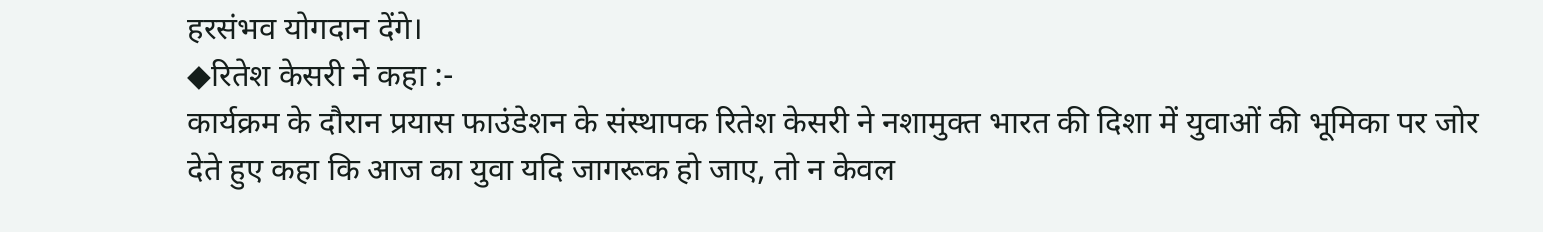हरसंभव योगदान देंगे।
◆रितेश केसरी ने कहा :-
कार्यक्रम के दौरान प्रयास फाउंडेशन के संस्थापक रितेश केसरी ने नशामुक्त भारत की दिशा में युवाओं की भूमिका पर जोर देते हुए कहा कि आज का युवा यदि जागरूक हो जाए, तो न केवल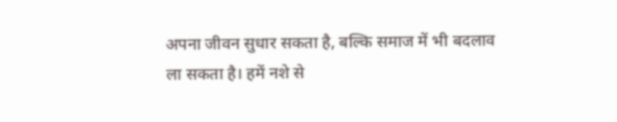अपना जीवन सुधार सकता है, बल्कि समाज में भी बदलाव ला सकता है। हमें नशे से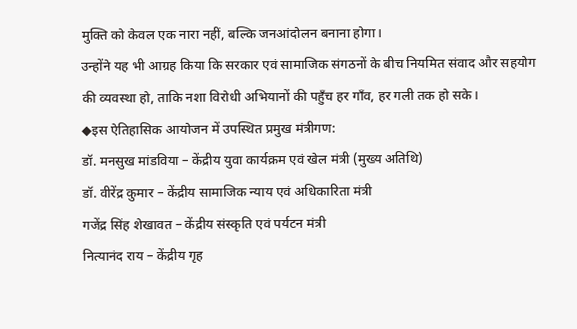मुक्ति को केवल एक नारा नहीं, बल्कि जनआंदोलन बनाना होगा।
उन्होंने यह भी आग्रह किया कि सरकार एवं सामाजिक संगठनों के बीच नियमित संवाद और सहयोग की व्यवस्था हो, ताकि नशा विरोधी अभियानों की पहुँच हर गाँव, हर गली तक हो सके।
◆इस ऐतिहासिक आयोजन में उपस्थित प्रमुख मंत्रीगण:
डॉ. मनसुख मांडविया – केंद्रीय युवा कार्यक्रम एवं खेल मंत्री (मुख्य अतिथि)
डॉ. वीरेंद्र कुमार – केंद्रीय सामाजिक न्याय एवं अधिकारिता मंत्री
गजेंद्र सिंह शेखावत – केंद्रीय संस्कृति एवं पर्यटन मंत्री
नित्यानंद राय – केंद्रीय गृह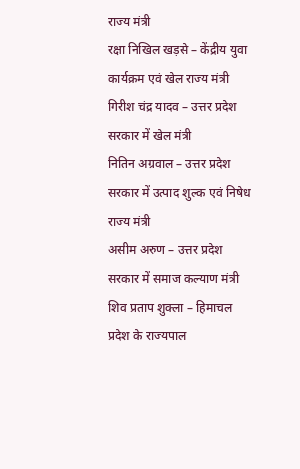राज्य मंत्री
रक्षा निखिल खड़से – केंद्रीय युवा कार्यक्रम एवं खेल राज्य मंत्री
गिरीश चंद्र यादव – उत्तर प्रदेश सरकार में खेल मंत्री
नितिन अग्रवाल – उत्तर प्रदेश सरकार में उत्पाद शुल्क एवं निषेध राज्य मंत्री
असीम अरुण – उत्तर प्रदेश सरकार में समाज कल्याण मंत्री
शिव प्रताप शुक्ला – हिमाचल प्रदेश के राज्यपाल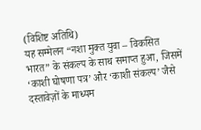(विशिष्ट अतिथि)
यह सम्मेलन “नशा मुक्त युवा – विकसित भारत” के संकल्प के साथ समाप्त हुआ, जिसमें ‘काशी घोषणा पत्र’ और ‘काशी संकल्प’ जैसे दस्तावेज़ों के माध्यम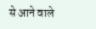से आने वाले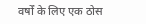वर्षों के लिए एक ठोस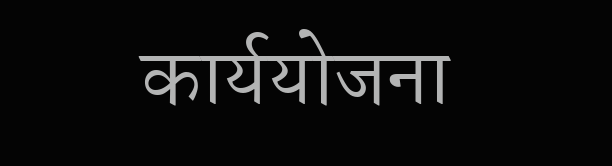कार्ययोजना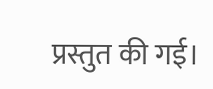प्रस्तुत की गई।